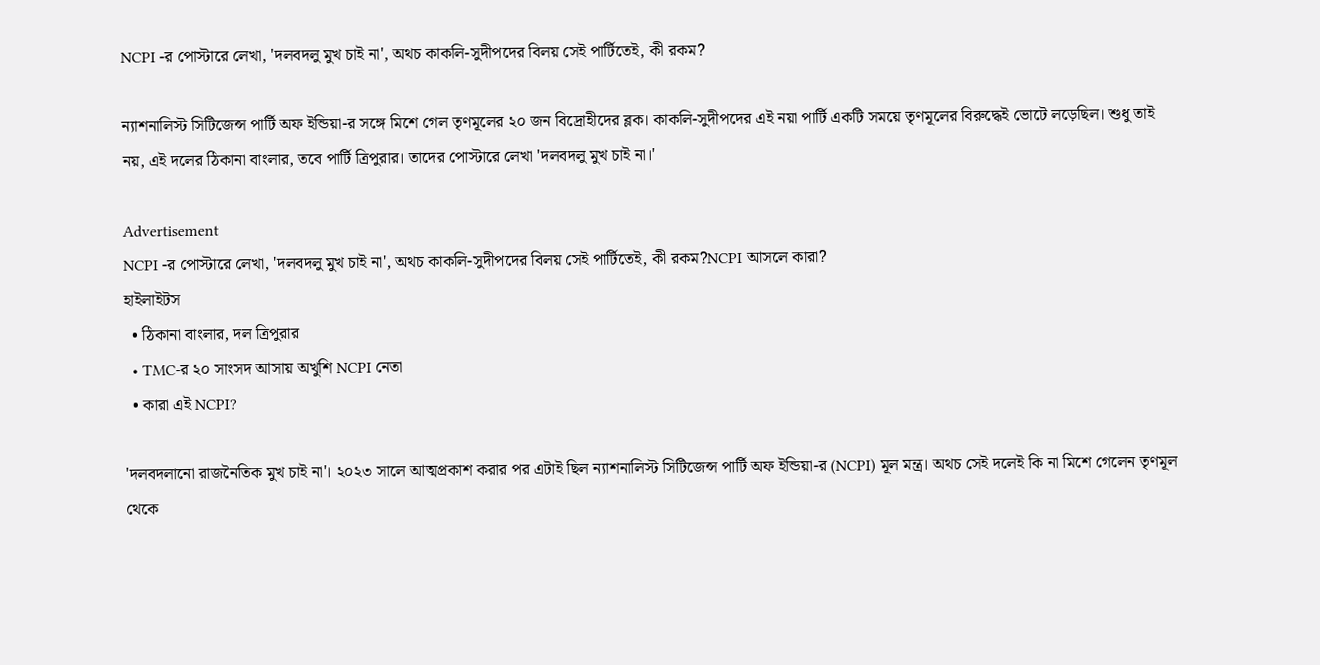NCPI -র পোস্টারে লেখা, 'দলবদলু মুখ চাই না', অথচ কাকলি-সুদীপদের বিলয় সেই পার্টিতেই, কী রকম?

ন্যাশনালিস্ট সিটিজেন্স পার্টি অফ ইন্ডিয়া-র সঙ্গে মিশে গেল তৃণমূলের ২০ জন বিদ্রোহীদের ব্লক। কাকলি-সুদীপদের এই নয়া পার্টি একটি সময়ে তৃণমূলের বিরুদ্ধেই ভোটে লড়েছিল। শুধু তাই নয়, এই দলের ঠিকানা বাংলার, তবে পার্টি ত্রিপুরার। তাদের পোস্টারে লেখা 'দলবদলু মুখ চাই না।'

Advertisement
NCPI -র পোস্টারে লেখা, 'দলবদলু মুখ চাই না', অথচ কাকলি-সুদীপদের বিলয় সেই পার্টিতেই, কী রকম?NCPI আসলে কারা?
হাইলাইটস
  • ঠিকানা বাংলার, দল ত্রিপুরার
  • TMC-র ২০ সাংসদ আসায় অখুশি NCPI নেতা
  • কারা এই NCPI?

'দলবদলানো রাজনৈতিক মুখ চাই না'। ২০২৩ সালে আত্মপ্রকাশ করার পর এটাই ছিল ন্যাশনালিস্ট সিটিজেন্স পার্টি অফ ইন্ডিয়া-র (NCPI) মূল মন্ত্র। অথচ সেই দলেই কি না মিশে গেলেন তৃণমূল থেকে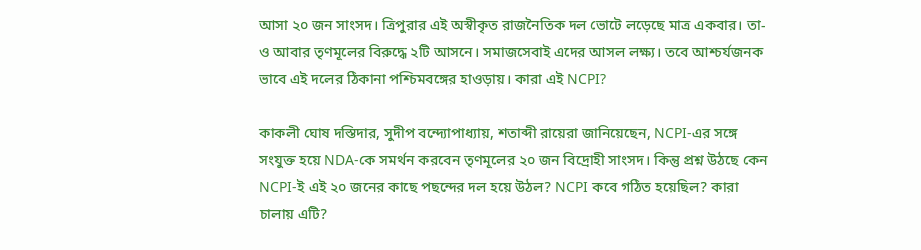আসা ২০ জন সাংসদ। ত্রিপুরার এই অস্বীকৃত রাজনৈতিক দল ভোটে লড়েছে মাত্র একবার। তা-ও আবার তৃণমূলের বিরুদ্ধে ২টি আসনে। সমাজসেবাই এদের আসল লক্ষ্য। তবে আশ্চর্যজনক ভাবে এই দলের ঠিকানা পশ্চিমবঙ্গের হাওড়ায়। কারা এই NCPI?

কাকলী ঘোষ দস্তিদার, সুদীপ বন্দ্যোপাধ্যায়, শতাব্দী রায়েরা জানিয়েছেন, NCPI-এর সঙ্গে সংযুক্ত হয়ে NDA-কে সমর্থন করবেন তৃণমূলের ২০ জন বিদ্রোহী সাংসদ। কিন্তু প্রশ্ন উঠছে কেন NCPI-ই এই ২০ জনের কাছে পছন্দের দল হয়ে উঠল? NCPI কবে গঠিত হয়েছিল? কারা চালায় এটি?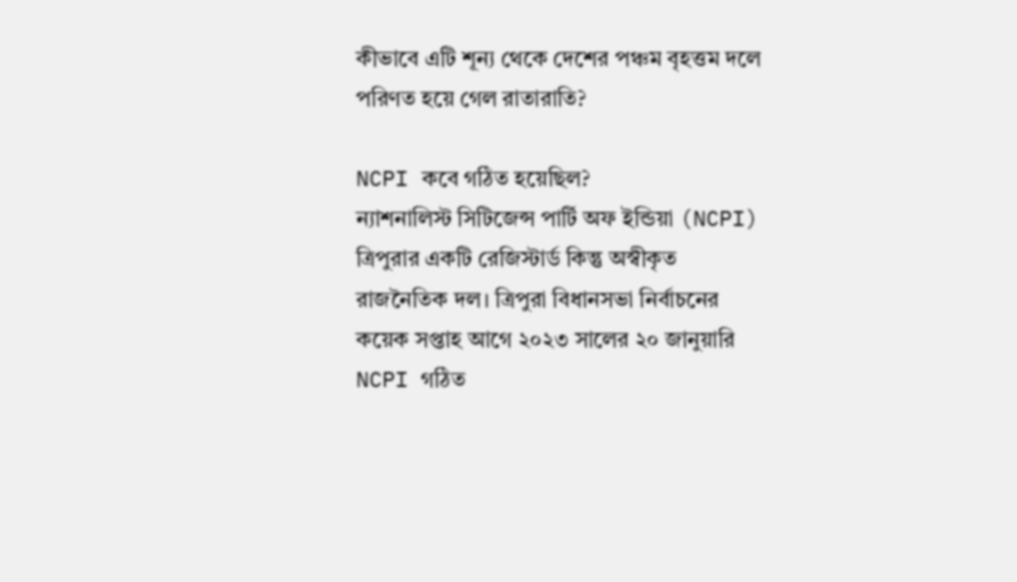কীভাবে এটি শূন্য থেকে দেশের পঞ্চম বৃহত্তম দলে পরিণত হয়ে গেল রাতারাতি?

NCPI কবে গঠিত হয়েছিল?
ন্যাশনালিস্ট সিটিজেন্স পার্টি অফ ইন্ডিয়া (NCPI) ত্রিপুরার একটি রেজিস্টার্ড কিন্তু অস্বীকৃত রাজনৈতিক দল। ত্রিপুরা বিধানসভা নির্বাচনের কয়েক সপ্তাহ আগে ২০২৩ সালের ২০ জানুয়ারি NCPI গঠিত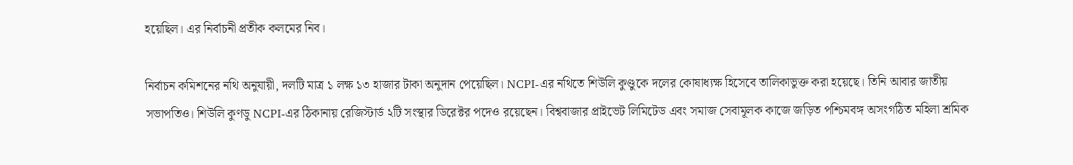হয়েছিল। এর নির্বাচনী প্রতীক কলমের নিব।

নির্বাচন কমিশনের নথি অনুযায়ী, দলটি মাত্র ১ লক্ষ ১৩ হাজার টাকা অনুদান পেয়েছিল। NCPI-এর নথিতে শিউলি কুণ্ডুকে দলের কোষাধ্যক্ষ হিসেবে তালিকাভুক্ত করা হয়েছে। তিনি আবার জাতীয় সভাপতিও। শিউলি কুণডু NCPI-এর ঠিকানায় রেজিস্টার্ড ২টি সংস্থার ডিরেক্টর পদেও রয়েছেন। বিশ্ববাজার প্রাইভেট লিমিটেড এবং সমাজ সেবামূলক কাজে জড়িত পশ্চিমবঙ্গ অসংগঠিত মহিলা শ্রমিক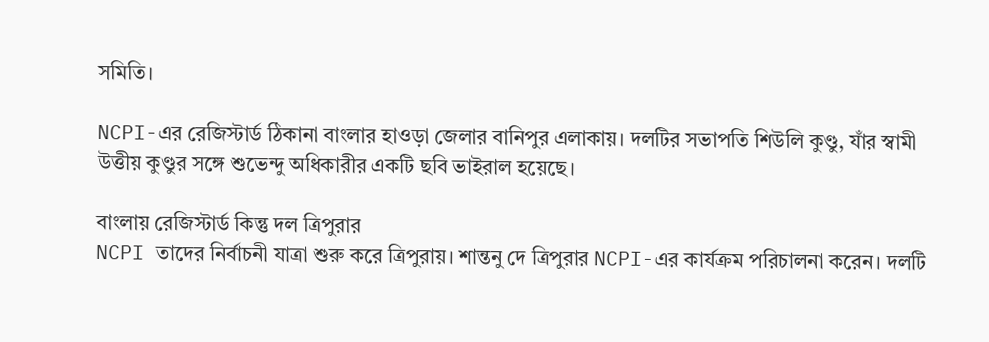সমিতি।

NCPI-এর রেজিস্টার্ড ঠিকানা বাংলার হাওড়া জেলার বানিপুর এলাকায়। দলটির সভাপতি শিউলি কুণ্ডু, যাঁর স্বামী উত্তীয় কুণ্ডুর সঙ্গে শুভেন্দু অধিকারীর একটি ছবি ভাইরাল হয়েছে।

বাংলায় রেজিস্টার্ড কিন্তু দল ত্রিপুরার
NCPI তাদের নির্বাচনী যাত্রা শুরু করে ত্রিপুরায়। শান্তনু দে ত্রিপুরার NCPI-এর কার্যক্রম পরিচালনা করেন। দলটি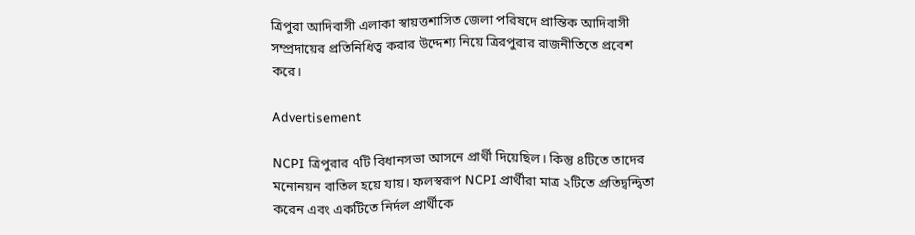ত্রিপুরা আদিবাসী এলাকা স্বায়ত্তশাসিত জেলা পরিষদে প্রান্তিক আদিবাসী সম্প্রদায়ের প্রতিনিধিত্ব করার উদ্দেশ্য নিয়ে ত্রিরপুরার রাজনীতিতে প্রবেশ করে।

Advertisement

NCPI ত্রিপুরার ৭টি বিধানসভা আসনে প্রার্থী দিয়েছিল। কিন্তু ৪টিতে তাদের মনোনয়ন বাতিল হয়ে যায়। ফলস্বরূপ NCPI প্রার্থীরা মাত্র ২টিতে প্রতিদ্বন্দ্বিতা করেন এবং একটিতে নির্দল প্রার্থীকে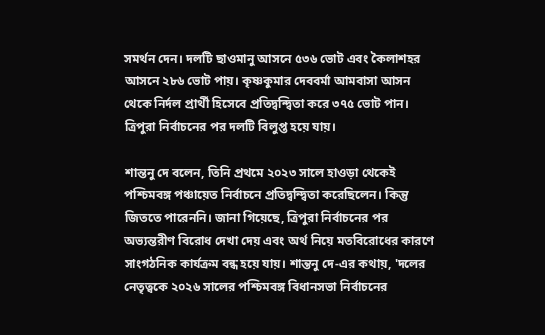সমর্থন দেন। দলটি ছাওমানু আসনে ৫৩৬ ভোট এবং কৈলাশহর আসনে ২৮৬ ভোট পায়। কৃষ্ণকুমার দেববর্মা আমবাসা আসন থেকে নির্দল প্রার্থী হিসেবে প্রতিদ্বন্দ্বিতা করে ৩৭৫ ভোট পান। ত্রিপুরা নির্বাচনের পর দলটি বিলুপ্ত হয়ে যায়।

শান্তনু দে বলেন, তিনি প্রথমে ২০২৩ সালে হাওড়া থেকেই পশ্চিমবঙ্গ পঞ্চায়েত নির্বাচনে প্রতিদ্বন্দ্বিতা করেছিলেন। কিন্তু জিততে পারেননি। জানা গিয়েছে, ত্রিপুরা নির্বাচনের পর অভ্যন্তরীণ বিরোধ দেখা দেয় এবং অর্থ নিয়ে মতবিরোধের কারণে সাংগঠনিক কার্যক্রম বন্ধ হয়ে যায়। শান্তনু দে-এর কথায়, 'দলের নেতৃত্বকে ২০২৬ সালের পশ্চিমবঙ্গ বিধানসভা নির্বাচনের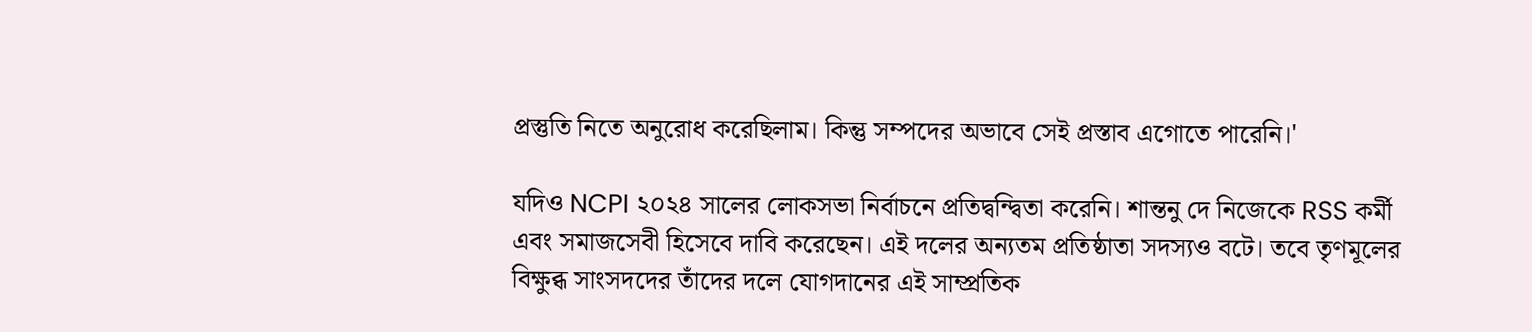প্রস্তুতি নিতে অনুরোধ করেছিলাম। কিন্তু সম্পদের অভাবে সেই প্রস্তাব এগোতে পারেনি।'

যদিও NCPI ২০২৪ সালের লোকসভা নির্বাচনে প্রতিদ্বন্দ্বিতা করেনি। শান্তনু দে নিজেকে RSS কর্মী এবং সমাজসেবী হিসেবে দাবি করেছেন। এই দলের অন্যতম প্রতিষ্ঠাতা সদস্যও বটে। তবে তৃণমূলের বিক্ষুব্ধ সাংসদদের তাঁদের দলে যোগদানের এই সাম্প্রতিক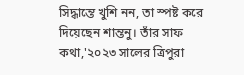সিদ্ধান্তে খুশি নন, তা স্পষ্ট করে দিয়েছেন শান্তনু। তাঁর সাফ কথা,'২০২৩ সালের ত্রিপুরা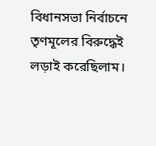বিধানসভা নির্বাচনে তৃণমূলের বিরুদ্ধেই লড়াই করেছিলাম।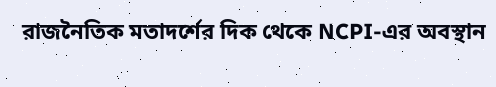রাজনৈতিক মতাদর্শের দিক থেকে NCPI-এর অবস্থান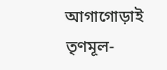আগাগোড়াই তৃণমূল-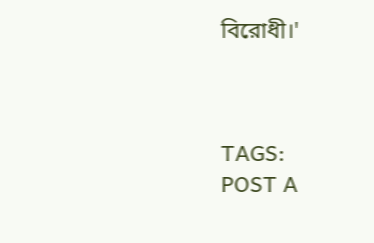বিরোধী।'



TAGS:
POST A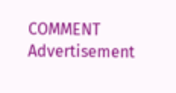COMMENT
Advertisement